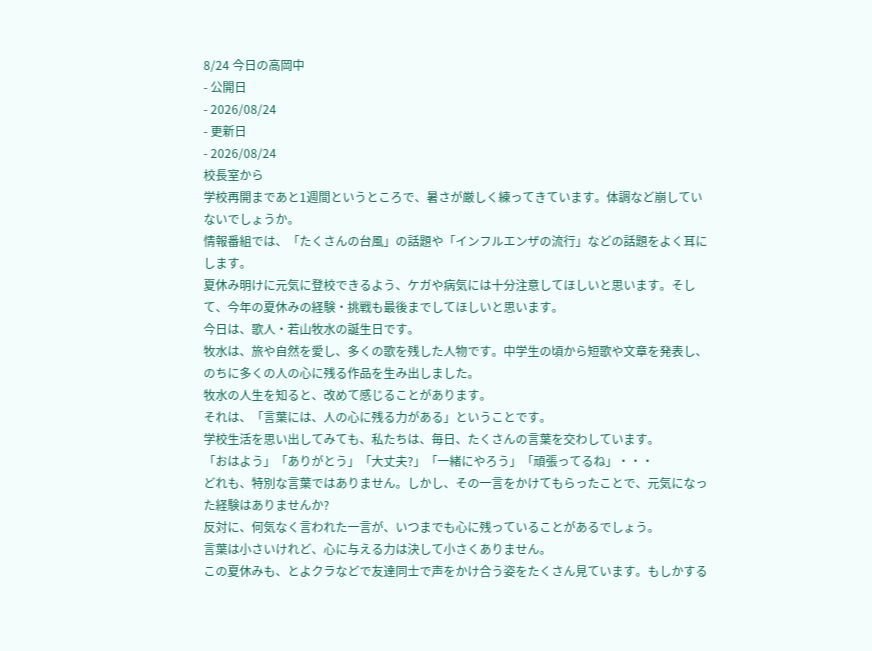8/24 今日の高岡中
- 公開日
- 2026/08/24
- 更新日
- 2026/08/24
校長室から
学校再開まであと1週間というところで、暑さが厳しく練ってきています。体調など崩していないでしょうか。
情報番組では、「たくさんの台風」の話題や「インフルエンザの流行」などの話題をよく耳にします。
夏休み明けに元気に登校できるよう、ケガや病気には十分注意してほしいと思います。そして、今年の夏休みの経験・挑戦も最後までしてほしいと思います。
今日は、歌人・若山牧水の誕生日です。
牧水は、旅や自然を愛し、多くの歌を残した人物です。中学生の頃から短歌や文章を発表し、のちに多くの人の心に残る作品を生み出しました。
牧水の人生を知ると、改めて感じることがあります。
それは、「言葉には、人の心に残る力がある」ということです。
学校生活を思い出してみても、私たちは、毎日、たくさんの言葉を交わしています。
「おはよう」「ありがとう」「大丈夫?」「一緒にやろう」「頑張ってるね」・・・
どれも、特別な言葉ではありません。しかし、その一言をかけてもらったことで、元気になった経験はありませんか?
反対に、何気なく言われた一言が、いつまでも心に残っていることがあるでしょう。
言葉は小さいけれど、心に与える力は決して小さくありません。
この夏休みも、とよクラなどで友達同士で声をかけ合う姿をたくさん見ています。もしかする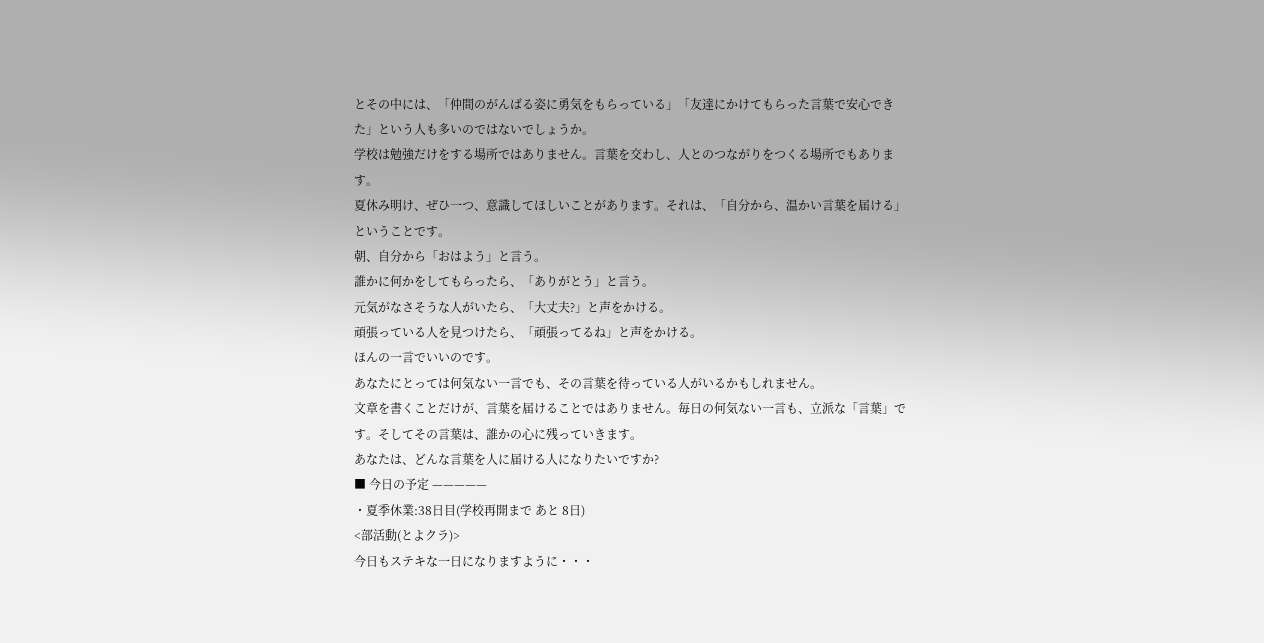とその中には、「仲間のがんばる姿に勇気をもらっている」「友達にかけてもらった言葉で安心できた」という人も多いのではないでしょうか。
学校は勉強だけをする場所ではありません。言葉を交わし、人とのつながりをつくる場所でもあります。
夏休み明け、ぜひ一つ、意識してほしいことがあります。それは、「自分から、温かい言葉を届ける」ということです。
朝、自分から「おはよう」と言う。
誰かに何かをしてもらったら、「ありがとう」と言う。
元気がなさそうな人がいたら、「大丈夫?」と声をかける。
頑張っている人を見つけたら、「頑張ってるね」と声をかける。
ほんの一言でいいのです。
あなたにとっては何気ない一言でも、その言葉を待っている人がいるかもしれません。
文章を書くことだけが、言葉を届けることではありません。毎日の何気ない一言も、立派な「言葉」です。そしてその言葉は、誰かの心に残っていきます。
あなたは、どんな言葉を人に届ける人になりたいですか?
■ 今日の予定 —————
・夏季休業:38日目(学校再開まで あと 8日)
<部活動(とよクラ)>
今日もステキな一日になりますように・・・